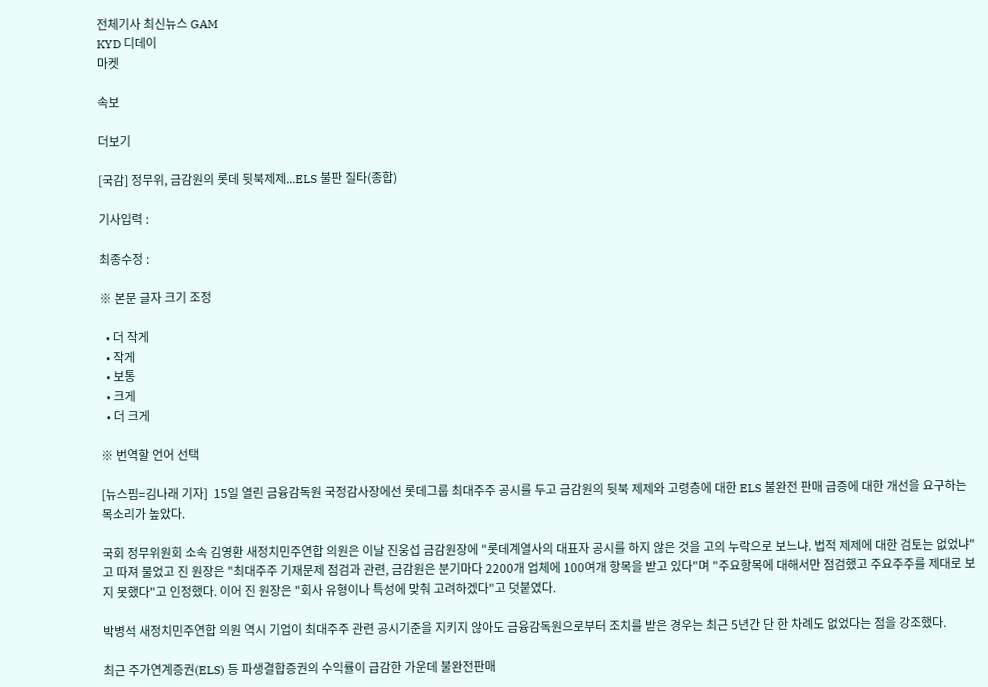전체기사 최신뉴스 GAM
KYD 디데이
마켓

속보

더보기

[국감] 정무위, 금감원의 롯데 뒷북제제...ELS 불판 질타(종합)

기사입력 :

최종수정 :

※ 본문 글자 크기 조정

  • 더 작게
  • 작게
  • 보통
  • 크게
  • 더 크게

※ 번역할 언어 선택

[뉴스핌=김나래 기자]  15일 열린 금융감독원 국정감사장에선 롯데그룹 최대주주 공시를 두고 금감원의 뒷북 제제와 고령층에 대한 ELS 불완전 판매 급증에 대한 개선을 요구하는 목소리가 높았다.

국회 정무위원회 소속 김영환 새정치민주연합 의원은 이날 진웅섭 금감원장에 "롯데계열사의 대표자 공시를 하지 않은 것을 고의 누락으로 보느냐. 법적 제제에 대한 검토는 없었냐"고 따져 물었고 진 원장은 "최대주주 기재문제 점검과 관련, 금감원은 분기마다 2200개 업체에 100여개 항목을 받고 있다"며 "주요항목에 대해서만 점검했고 주요주주를 제대로 보지 못했다"고 인정했다. 이어 진 원장은 "회사 유형이나 특성에 맞춰 고려하겠다"고 덧붙였다.

박병석 새정치민주연합 의원 역시 기업이 최대주주 관련 공시기준을 지키지 않아도 금융감독원으로부터 조치를 받은 경우는 최근 5년간 단 한 차례도 없었다는 점을 강조했다.

최근 주가연계증권(ELS) 등 파생결합증권의 수익률이 급감한 가운데 불완전판매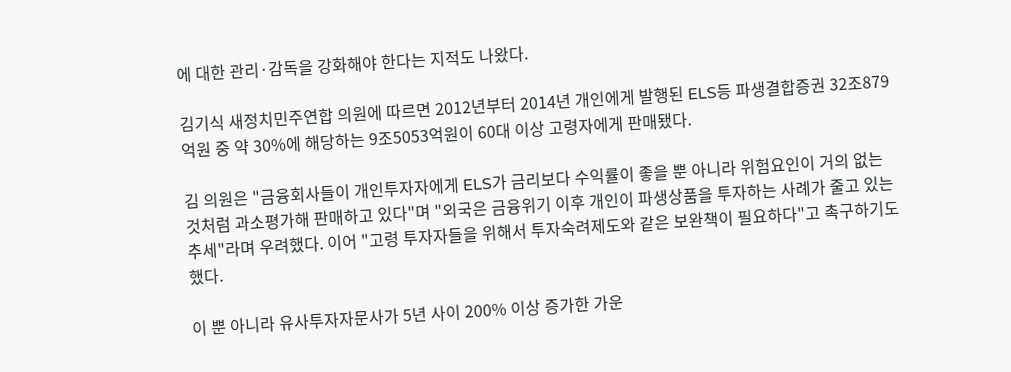에 대한 관리·감독을 강화해야 한다는 지적도 나왔다.

김기식 새정치민주연합 의원에 따르면 2012년부터 2014년 개인에게 발행된 ELS등 파생결합증권 32조879억원 중 약 30%에 해당하는 9조5053억원이 60대 이상 고령자에게 판매됐다.

김 의원은 "금융회사들이 개인투자자에게 ELS가 금리보다 수익률이 좋을 뿐 아니라 위험요인이 거의 없는 것처럼 과소평가해 판매하고 있다"며 "외국은 금융위기 이후 개인이 파생상품을 투자하는 사례가 줄고 있는 추세"라며 우려했다. 이어 "고령 투자자들을 위해서 투자숙려제도와 같은 보완책이 필요하다"고 촉구하기도 했다.

이 뿐 아니라 유사투자자문사가 5년 사이 200% 이상 증가한 가운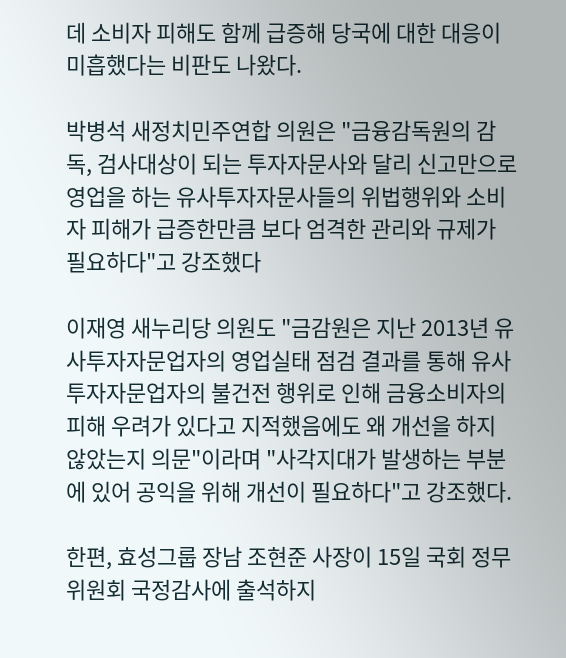데 소비자 피해도 함께 급증해 당국에 대한 대응이 미흡했다는 비판도 나왔다.

박병석 새정치민주연합 의원은 "금융감독원의 감독, 검사대상이 되는 투자자문사와 달리 신고만으로 영업을 하는 유사투자자문사들의 위법행위와 소비자 피해가 급증한만큼 보다 엄격한 관리와 규제가 필요하다"고 강조했다

이재영 새누리당 의원도 "금감원은 지난 2013년 유사투자자문업자의 영업실태 점검 결과를 통해 유사투자자문업자의 불건전 행위로 인해 금융소비자의 피해 우려가 있다고 지적했음에도 왜 개선을 하지 않았는지 의문"이라며 "사각지대가 발생하는 부분에 있어 공익을 위해 개선이 필요하다"고 강조했다.

한편, 효성그룹 장남 조현준 사장이 15일 국회 정무위원회 국정감사에 출석하지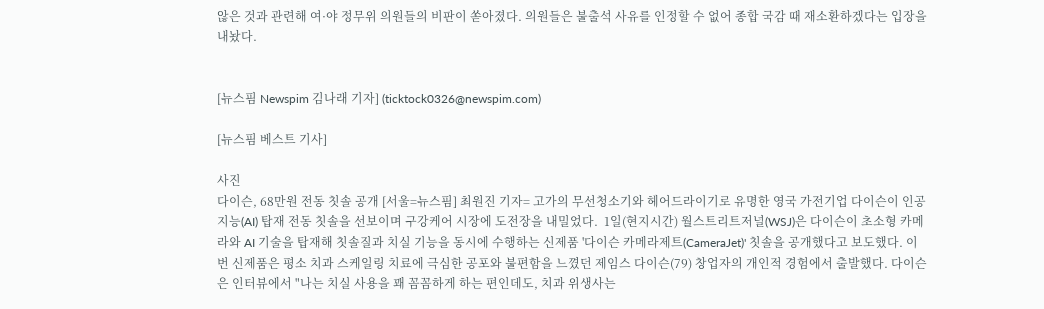않은 것과 관련해 여·야 정무위 의원들의 비판이 쏟아졌다. 의원들은 불출석 사유를 인정할 수 없어 종합 국감 때 재소환하겠다는 입장을 내놨다.


[뉴스핌 Newspim 김나래 기자] (ticktock0326@newspim.com)

[뉴스핌 베스트 기사]

사진
다이슨, 68만원 전동 칫솔 공개 [서울=뉴스핌] 최원진 기자= 고가의 무선청소기와 헤어드라이기로 유명한 영국 가전기업 다이슨이 인공지능(AI) 탑재 전동 칫솔을 선보이며 구강케어 시장에 도전장을 내밀었다.  1일(현지시간) 월스트리트저널(WSJ)은 다이슨이 초소형 카메라와 AI 기술을 탑재해 칫솔질과 치실 기능을 동시에 수행하는 신제품 '다이슨 카메라제트(CameraJet)' 칫솔을 공개했다고 보도했다. 이번 신제품은 평소 치과 스케일링 치료에 극심한 공포와 불편함을 느꼈던 제임스 다이슨(79) 창업자의 개인적 경험에서 출발했다. 다이슨은 인터뷰에서 "나는 치실 사용을 꽤 꼼꼼하게 하는 편인데도, 치과 위생사는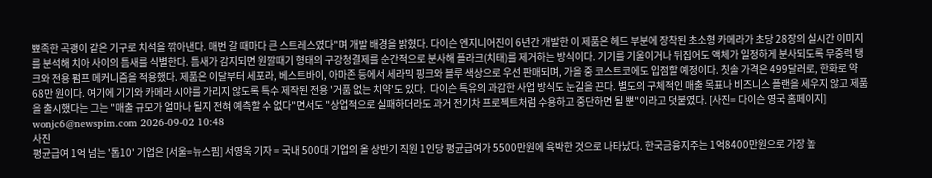뾰족한 곡괭이 같은 기구로 치석을 깎아낸다. 매번 갈 때마다 큰 스트레스였다"며 개발 배경을 밝혔다. 다이슨 엔지니어진이 6년간 개발한 이 제품은 헤드 부분에 장착된 초소형 카메라가 초당 28장의 실시간 이미지를 분석해 치아 사이의 틈새를 식별한다. 틈새가 감지되면 원깔때기 형태의 구강청결제를 순간적으로 분사해 플라크(치태)를 제거하는 방식이다. 기기를 기울이거나 뒤집어도 액체가 일정하게 분사되도록 무중력 탱크와 전용 펌프 메커니즘을 적용했다. 제품은 이달부터 세포라, 베스트바이, 아마존 등에서 세라믹 핑크와 블루 색상으로 우선 판매되며, 가을 중 코스트코에도 입점할 예정이다. 칫솔 가격은 499달러로, 한화로 약 68만 원이다. 여기에 기기와 카메라 시야를 가리지 않도록 특수 제작된 전용 '거품 없는 치약'도 있다.  다이슨 특유의 과감한 사업 방식도 눈길을 끈다. 별도의 구체적인 매출 목표나 비즈니스 플랜을 세우지 않고 제품을 출시했다는 그는 "매출 규모가 얼마나 될지 전혀 예측할 수 없다"면서도 "상업적으로 실패하더라도 과거 전기차 프로젝트처럼 수용하고 중단하면 될 뿐"이라고 덧붙였다. [사진= 다이슨 영국 홈페이지] wonjc6@newspim.com 2026-09-02 10:48
사진
평균급여 1억 넘는 '톱10' 기업은 [서울=뉴스핌] 서영욱 기자 = 국내 500대 기업의 올 상반기 직원 1인당 평균급여가 5500만원에 육박한 것으로 나타났다. 한국금융지주는 1억8400만원으로 가장 높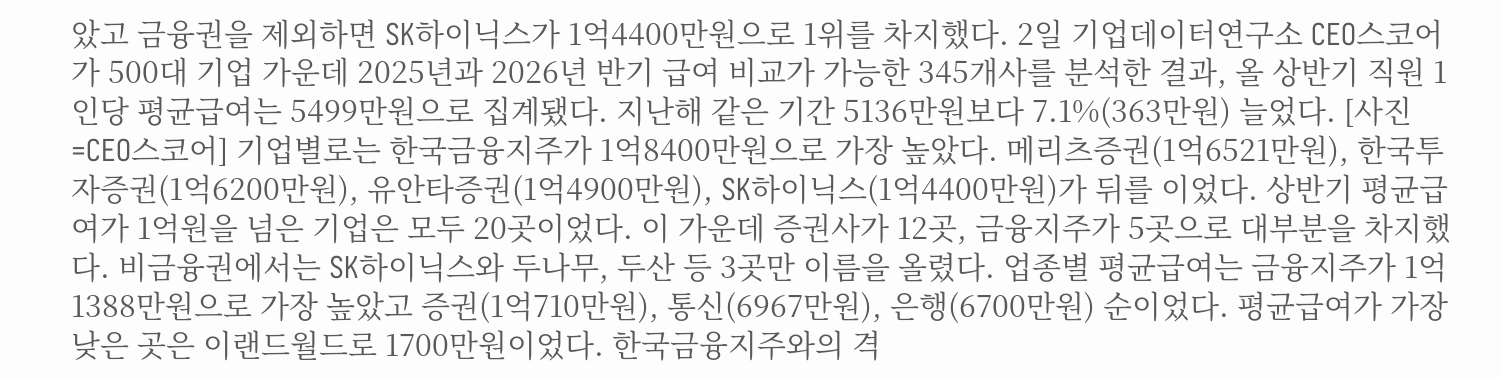았고 금융권을 제외하면 SK하이닉스가 1억4400만원으로 1위를 차지했다. 2일 기업데이터연구소 CEO스코어가 500대 기업 가운데 2025년과 2026년 반기 급여 비교가 가능한 345개사를 분석한 결과, 올 상반기 직원 1인당 평균급여는 5499만원으로 집계됐다. 지난해 같은 기간 5136만원보다 7.1%(363만원) 늘었다. [사진=CEO스코어] 기업별로는 한국금융지주가 1억8400만원으로 가장 높았다. 메리츠증권(1억6521만원), 한국투자증권(1억6200만원), 유안타증권(1억4900만원), SK하이닉스(1억4400만원)가 뒤를 이었다. 상반기 평균급여가 1억원을 넘은 기업은 모두 20곳이었다. 이 가운데 증권사가 12곳, 금융지주가 5곳으로 대부분을 차지했다. 비금융권에서는 SK하이닉스와 두나무, 두산 등 3곳만 이름을 올렸다. 업종별 평균급여는 금융지주가 1억1388만원으로 가장 높았고 증권(1억710만원), 통신(6967만원), 은행(6700만원) 순이었다. 평균급여가 가장 낮은 곳은 이랜드월드로 1700만원이었다. 한국금융지주와의 격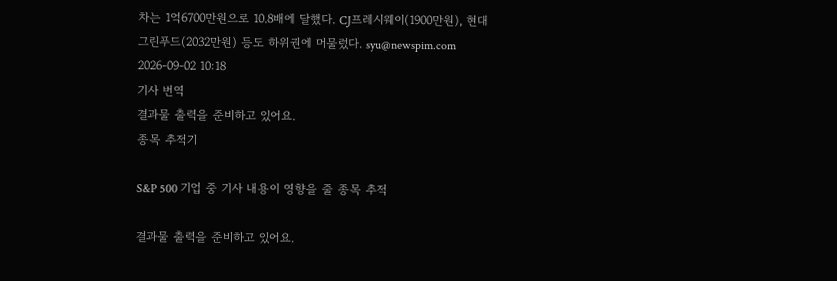차는 1억6700만원으로 10.8배에 달했다. CJ프레시웨이(1900만원), 현대그린푸드(2032만원) 등도 하위권에 머물렀다. syu@newspim.com 2026-09-02 10:18
기사 번역
결과물 출력을 준비하고 있어요.
종목 추적기

S&P 500 기업 중 기사 내용이 영향을 줄 종목 추적

결과물 출력을 준비하고 있어요.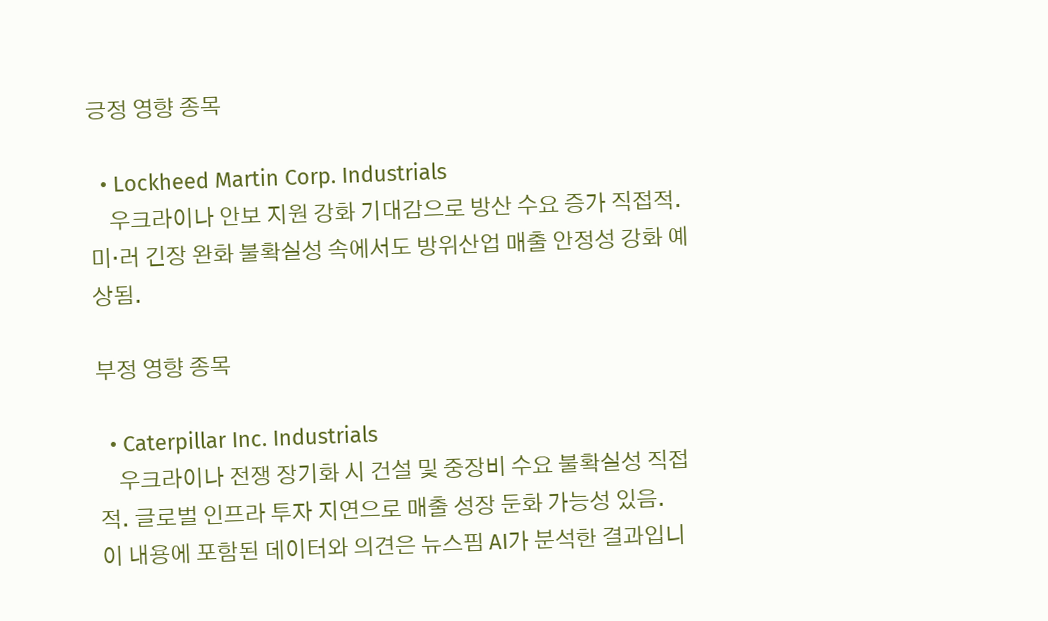긍정 영향 종목

  • Lockheed Martin Corp. Industrials
    우크라이나 안보 지원 강화 기대감으로 방산 수요 증가 직접적. 미·러 긴장 완화 불확실성 속에서도 방위산업 매출 안정성 강화 예상됨.

부정 영향 종목

  • Caterpillar Inc. Industrials
    우크라이나 전쟁 장기화 시 건설 및 중장비 수요 불확실성 직접적. 글로벌 인프라 투자 지연으로 매출 성장 둔화 가능성 있음.
이 내용에 포함된 데이터와 의견은 뉴스핌 AI가 분석한 결과입니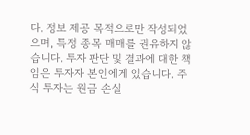다. 정보 제공 목적으로만 작성되었으며, 특정 종목 매매를 권유하지 않습니다. 투자 판단 및 결과에 대한 책임은 투자자 본인에게 있습니다. 주식 투자는 원금 손실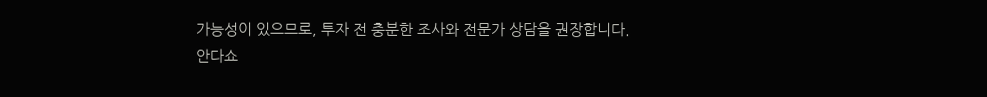가능성이 있으므로, 투자 전 충분한 조사와 전문가 상담을 권장합니다.
안다쇼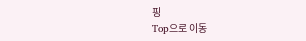핑
Top으로 이동